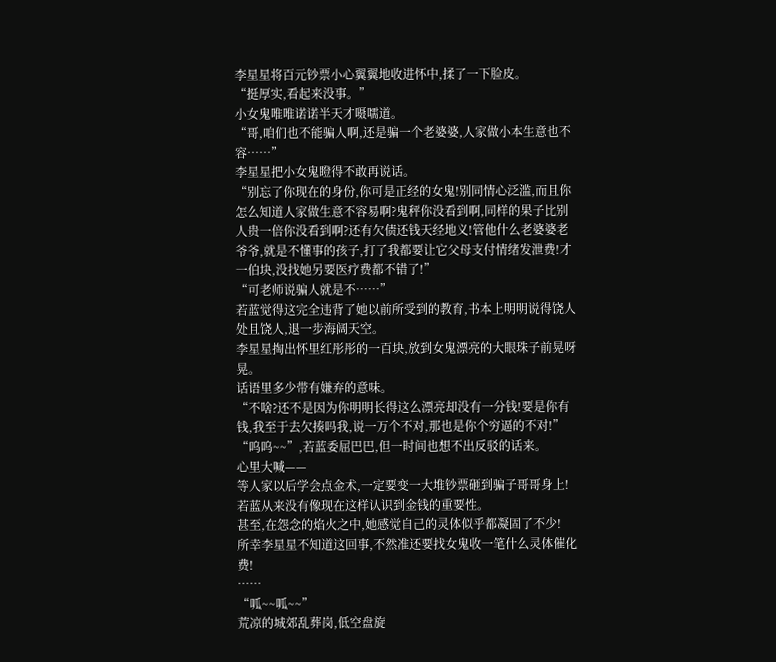李星星将百元钞票小心翼翼地收进怀中,揉了一下脸皮。
“挺厚实,看起来没事。”
小女鬼唯唯诺诺半天才嗫嚅道。
“哥,咱们也不能骗人啊,还是骗一个老婆婆,人家做小本生意也不容……”
李星星把小女鬼瞪得不敢再说话。
“别忘了你现在的身份,你可是正经的女鬼!别同情心泛滥,而且你怎么知道人家做生意不容易啊?鬼秤你没看到啊,同样的果子比别人贵一倍你没看到啊?还有欠债还钱天经地义!管他什么老婆婆老爷爷,就是不懂事的孩子,打了我都要让它父母支付情绪发泄费!才一伯块,没找她另要医疗费都不错了!”
“可老师说骗人就是不……”
若蓝觉得这完全违背了她以前所受到的教育,书本上明明说得饶人处且饶人,退一步海阔天空。
李星星掏出怀里红彤彤的一百块,放到女鬼漂亮的大眼珠子前晃呀晃。
话语里多少带有嫌弃的意味。
“不啥?还不是因为你明明长得这么漂亮却没有一分钱!要是你有钱,我至于去欠揍吗我,说一万个不对,那也是你个穷逼的不对!”
“呜呜~~”,若蓝委屈巴巴,但一时间也想不出反驳的话来。
心里大喊——
等人家以后学会点金术,一定要变一大堆钞票砸到骗子哥哥身上!
若蓝从来没有像现在这样认识到金钱的重要性。
甚至,在怨念的焰火之中,她感觉自己的灵体似乎都凝固了不少!
所幸李星星不知道这回事,不然准还要找女鬼收一笔什么灵体催化费!
……
“呱~~呱~~”
荒凉的城郊乱葬岗,低空盘旋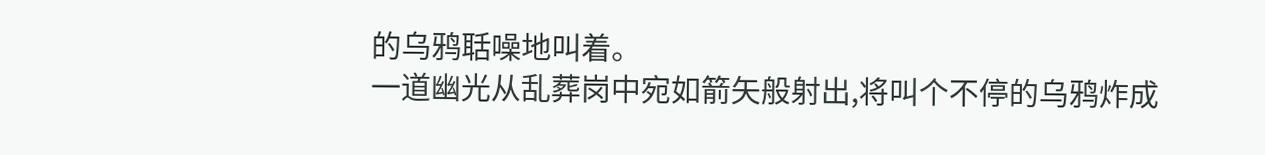的乌鸦聒噪地叫着。
一道幽光从乱葬岗中宛如箭矢般射出,将叫个不停的乌鸦炸成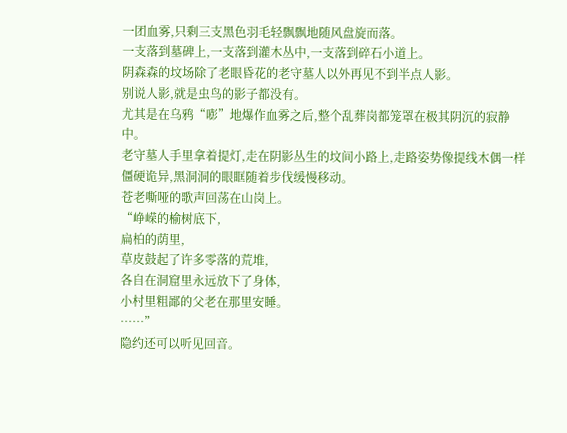一团血雾,只剩三支黑色羽毛轻飘飘地随风盘旋而落。
一支落到墓碑上,一支落到灌木丛中,一支落到碎石小道上。
阴森森的坟场除了老眼昏花的老守墓人以外再见不到半点人影。
别说人影,就是虫鸟的影子都没有。
尤其是在乌鸦“嘭”地爆作血雾之后,整个乱葬岗都笼罩在极其阴沉的寂静中。
老守墓人手里拿着提灯,走在阴影丛生的坟间小路上,走路姿势像提线木偶一样僵硬诡异,黑洞洞的眼眶随着步伐缓慢移动。
苍老嘶哑的歌声回荡在山岗上。
“峥嵘的榆树底下,
扁柏的荫里,
草皮鼓起了许多零落的荒堆,
各自在洞窟里永远放下了身体,
小村里粗鄙的父老在那里安睡。
……”
隐约还可以听见回音。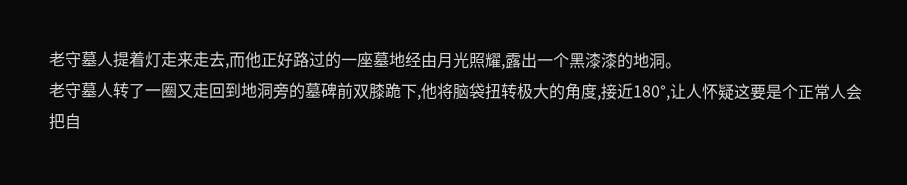老守墓人提着灯走来走去,而他正好路过的一座墓地经由月光照耀,露出一个黑漆漆的地洞。
老守墓人转了一圈又走回到地洞旁的墓碑前双膝跪下,他将脑袋扭转极大的角度,接近180°,让人怀疑这要是个正常人会把自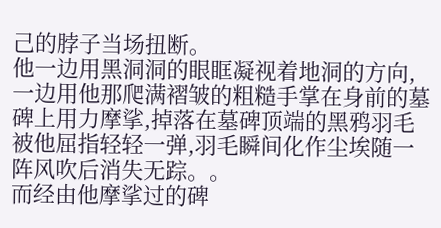己的脖子当场扭断。
他一边用黑洞洞的眼眶凝视着地洞的方向,一边用他那爬满褶皱的粗糙手掌在身前的墓碑上用力摩挲,掉落在墓碑顶端的黑鸦羽毛被他屈指轻轻一弹,羽毛瞬间化作尘埃随一阵风吹后消失无踪。。
而经由他摩挲过的碑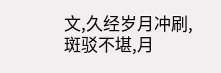文,久经岁月冲刷,斑驳不堪,月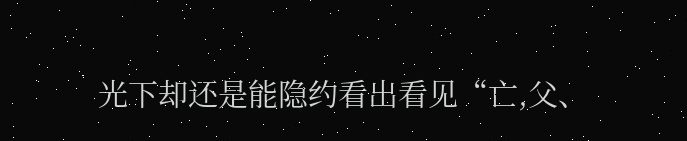光下却还是能隐约看出看见“亡,父、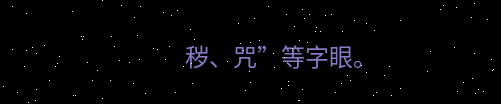秽、咒”等字眼。